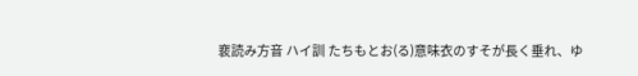裵読み方音 ハイ訓 たちもとお(る)意味衣のすそが長く垂れ、ゆ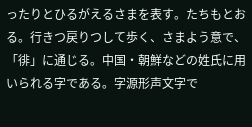ったりとひるがえるさまを表す。たちもとおる。行きつ戻りつして歩く、さまよう意で、「徘」に通じる。中国・朝鮮などの姓氏に用いられる字である。字源形声文字で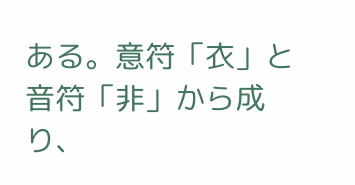ある。意符「衣」と音符「非」から成り、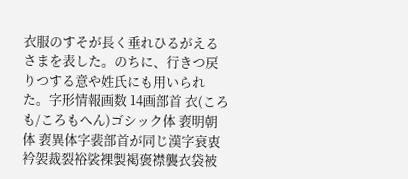衣服のすそが長く垂れひるがえるさまを表した。のちに、行きつ戻りつする意や姓氏にも用いられた。字形情報画数 14画部首 衣(ころも/ころもへん)ゴシック体 裵明朝体 裵異体字裴部首が同じ漢字衰衷衿袈裁裂裕裟裸製褐褒襟襲衣袋被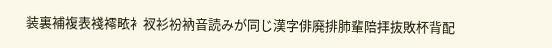装裏補複表䙁䙥畩衤衩衫衯衲音読みが同じ漢字俳廃排肺輩陪拝抜敗杯背配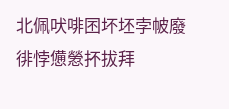北佩吠啡囨坏坯孛帔廢徘悖憊憥抔拔拜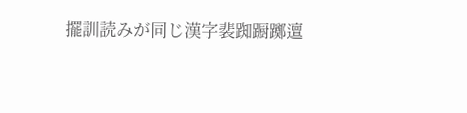擺訓読みが同じ漢字裴踟蹰躑邅